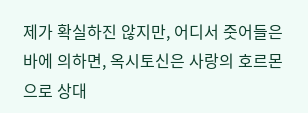제가 확실하진 않지만, 어디서 줏어들은 바에 의하면, 옥시토신은 사랑의 호르몬으로 상대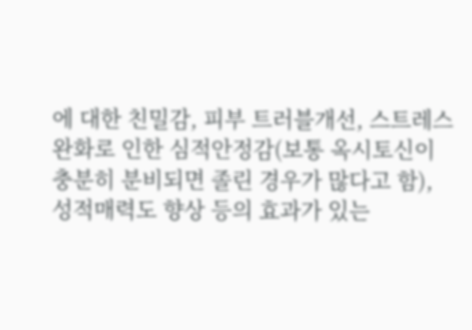에 대한 친밀감, 피부 트러블개선, 스트레스완화로 인한 심적안정감(보통 옥시토신이 충분히 분비되면 졸린 경우가 많다고 함), 성적매력도 향상 등의 효과가 있는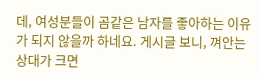데, 여성분들이 곰같은 남자를 좋아하는 이유가 되지 않을까 하네요. 게시글 보니, 껴안는 상대가 크면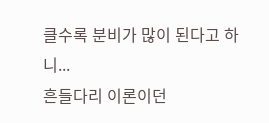클수록 분비가 많이 된다고 하니...
흔들다리 이론이던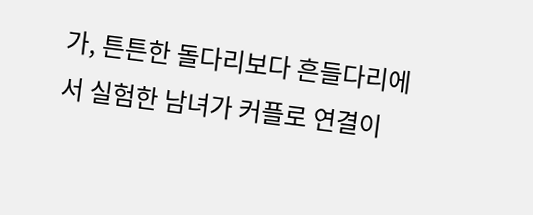가, 튼튼한 돌다리보다 흔들다리에서 실험한 남녀가 커플로 연결이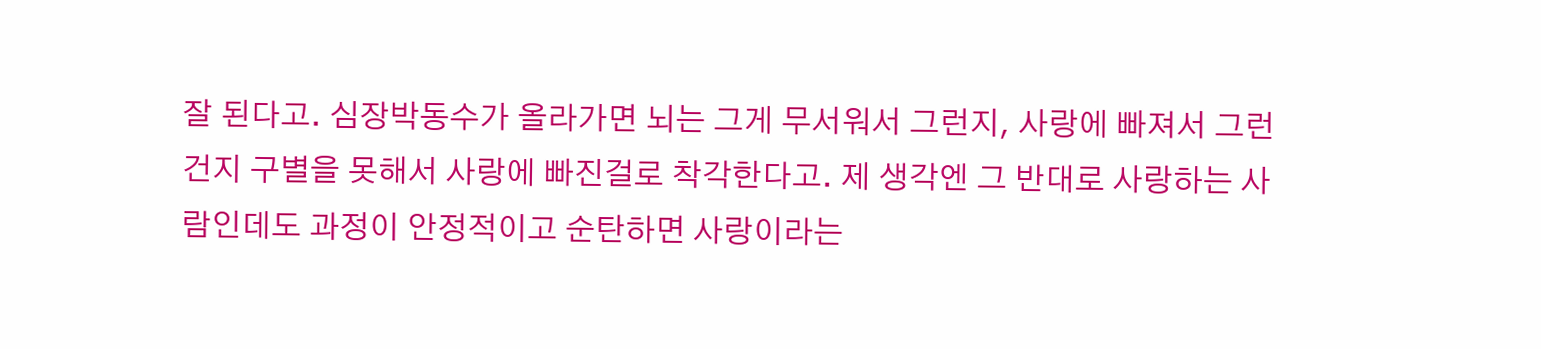잘 된다고. 심장박동수가 올라가면 뇌는 그게 무서워서 그런지, 사랑에 빠져서 그런건지 구별을 못해서 사랑에 빠진걸로 착각한다고. 제 생각엔 그 반대로 사랑하는 사람인데도 과정이 안정적이고 순탄하면 사랑이라는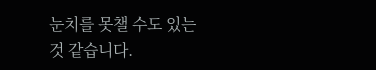눈치를 못챌 수도 있는 것 같습니다.